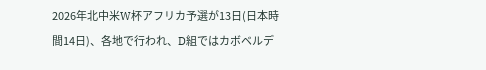2026年北中米W杯アフリカ予選が13日(日本時間14日)、各地で行われ、D組ではカボベルデ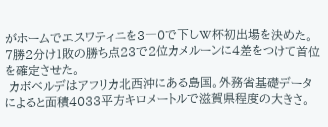がホームでエスワティニを3―0で下しW杯初出場を決めた。7勝2分け1敗の勝ち点23で2位カメルーンに4差をつけて首位を確定させた。
 カボベルデはアフリカ北西沖にある島国。外務省基礎データによると面積4033平方キロメートルで滋賀県程度の大きさ。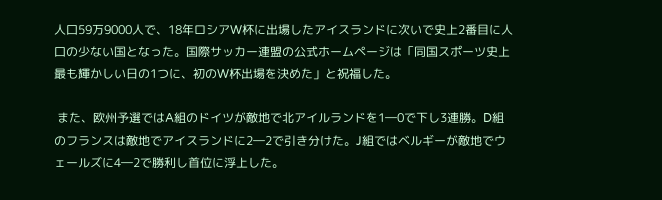人口59万9000人で、18年ロシアW杯に出場したアイスランドに次いで史上2番目に人口の少ない国となった。国際サッカー連盟の公式ホームページは「同国スポーツ史上最も輝かしい日の1つに、初のW杯出場を決めた」と祝福した。

 また、欧州予選ではA組のドイツが敵地で北アイルランドを1―0で下し3連勝。D組のフランスは敵地でアイスランドに2―2で引き分けた。J組ではベルギーが敵地でウェールズに4―2で勝利し首位に浮上した。